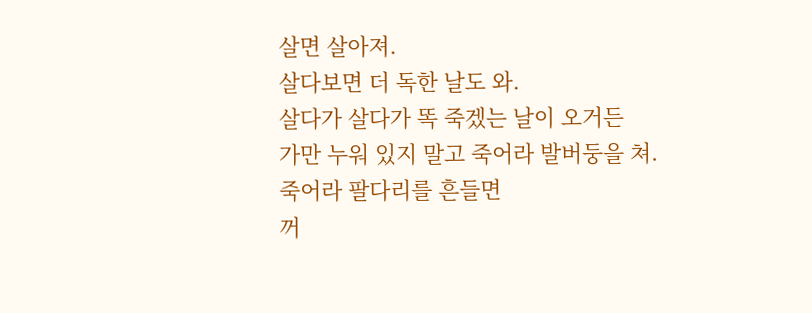살면 살아져.
살다보면 더 독한 날도 와.
살다가 살다가 똑 죽겠는 날이 오거든
가만 누워 있지 말고 죽어라 발버둥을 쳐.
죽어라 팔다리를 흔들면
꺼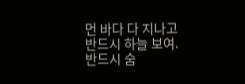먼 바다 다 지나고
반드시 하늘 보여.
반드시 숨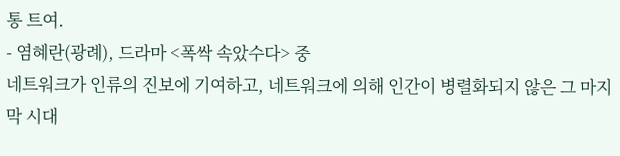통 트여.
- 염혜란(광례), 드라마 <폭싹 속았수다> 중
네트워크가 인류의 진보에 기여하고, 네트워크에 의해 인간이 병렬화되지 않은 그 마지막 시대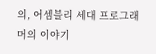의, 어셈블리 세대 프로그래머의 이야기